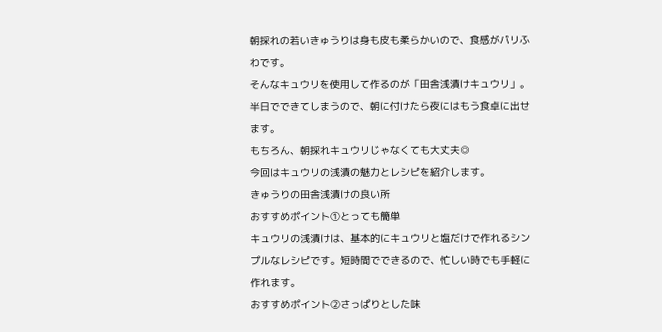朝採れの若いきゅうりは身も皮も柔らかいので、食感がパリふわです。
そんなキュウリを使用して作るのが「田舎浅漬けキュウリ」。
半日でできてしまうので、朝に付けたら夜にはもう食卓に出せます。
もちろん、朝採れキュウリじゃなくても大丈夫◎
今回はキュウリの浅漬の魅力とレシピを紹介します。
きゅうりの田舎浅漬けの良い所
おすすめポイント①とっても簡単
キュウリの浅漬けは、基本的にキュウリと塩だけで作れるシンプルなレシピです。短時間でできるので、忙しい時でも手軽に作れます。
おすすめポイント➁さっぱりとした味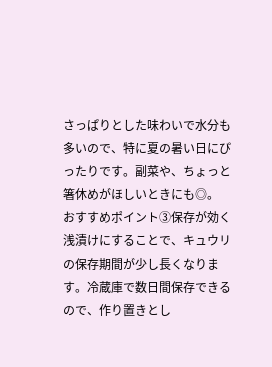さっぱりとした味わいで水分も多いので、特に夏の暑い日にぴったりです。副菜や、ちょっと箸休めがほしいときにも◎。
おすすめポイント③保存が効く
浅漬けにすることで、キュウリの保存期間が少し長くなります。冷蔵庫で数日間保存できるので、作り置きとし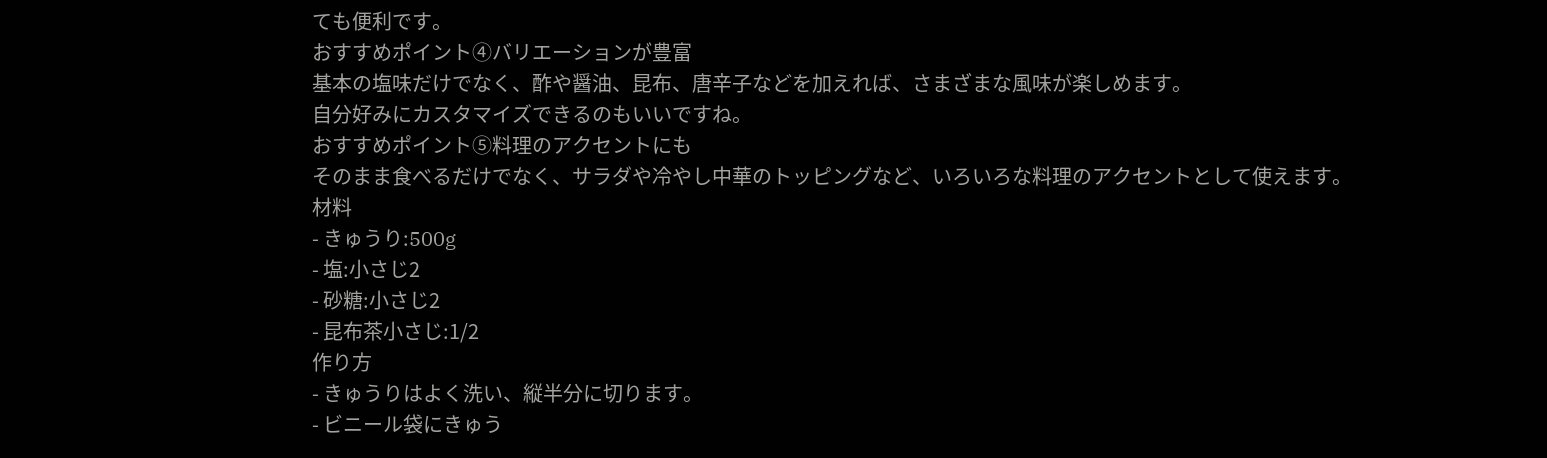ても便利です。
おすすめポイント④バリエーションが豊富
基本の塩味だけでなく、酢や醤油、昆布、唐辛子などを加えれば、さまざまな風味が楽しめます。
自分好みにカスタマイズできるのもいいですね。
おすすめポイント⑤料理のアクセントにも
そのまま食べるだけでなく、サラダや冷やし中華のトッピングなど、いろいろな料理のアクセントとして使えます。
材料
- きゅうり:500g
- 塩:小さじ2
- 砂糖:小さじ2
- 昆布茶小さじ:1/2
作り方
- きゅうりはよく洗い、縦半分に切ります。
- ビニール袋にきゅう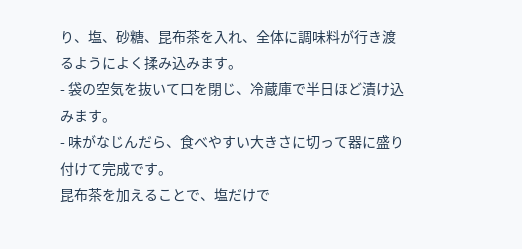り、塩、砂糖、昆布茶を入れ、全体に調味料が行き渡るようによく揉み込みます。
- 袋の空気を抜いて口を閉じ、冷蔵庫で半日ほど漬け込みます。
- 味がなじんだら、食べやすい大きさに切って器に盛り付けて完成です。
昆布茶を加えることで、塩だけで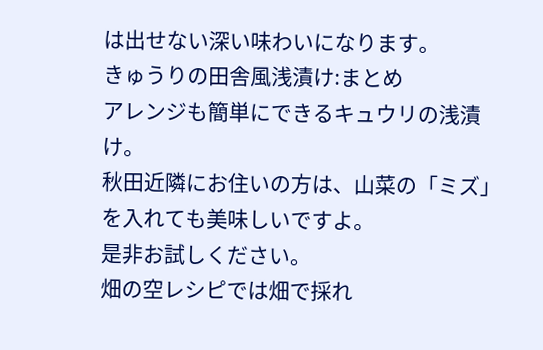は出せない深い味わいになります。
きゅうりの田舎風浅漬け:まとめ
アレンジも簡単にできるキュウリの浅漬け。
秋田近隣にお住いの方は、山菜の「ミズ」を入れても美味しいですよ。
是非お試しください。
畑の空レシピでは畑で採れ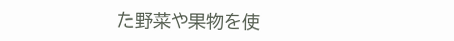た野菜や果物を使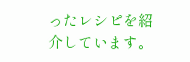ったレシピを紹介しています。